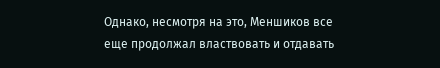Однако, несмотря на это, Меншиков все еще продолжал властвовать и отдавать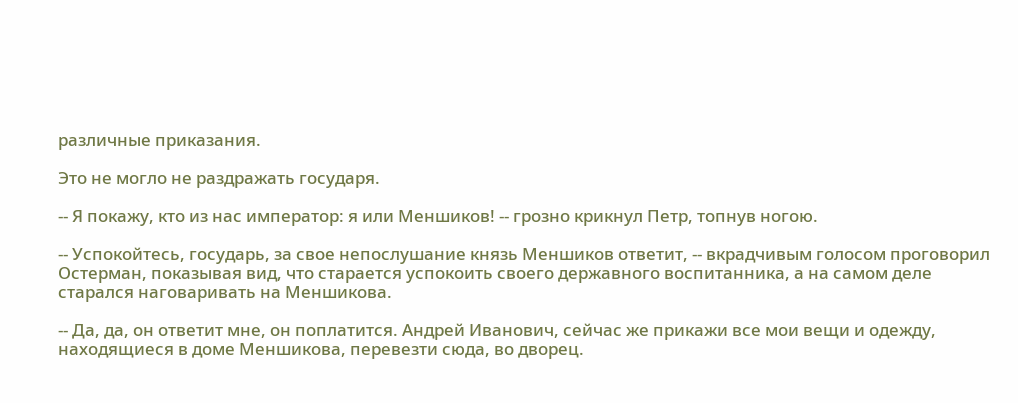различные приказания.

Это не могло не раздражать государя.

-- Я покажу, кто из нас император: я или Меншиков! -- грозно крикнул Петр, топнув ногою.

-- Успокойтесь, государь, за свое непослушание князь Меншиков ответит, -- вкрадчивым голосом проговорил Остерман, показывая вид, что старается успокоить своего державного воспитанника, а на самом деле старался наговаривать на Меншикова.

-- Да, да, он ответит мне, он поплатится. Андрей Иванович, сейчас же прикажи все мои вещи и одежду, находящиеся в доме Меншикова, перевезти сюда, во дворец.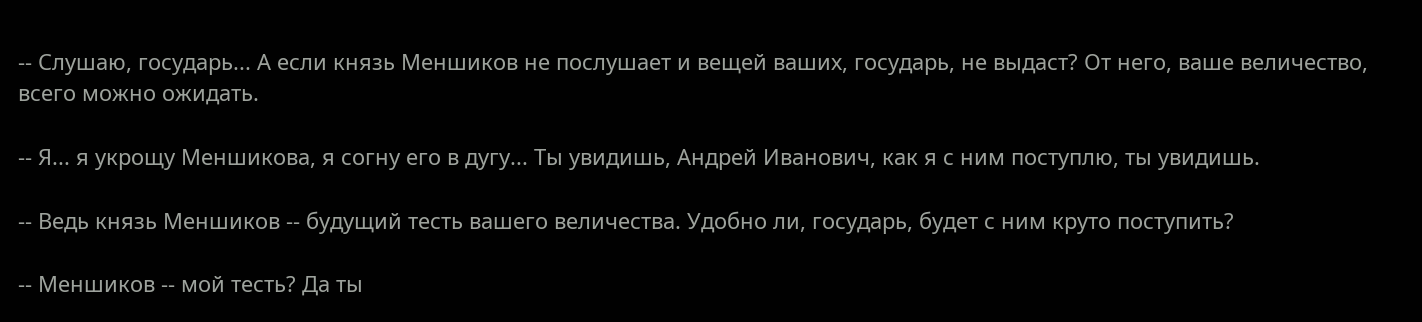-- Слушаю, государь... А если князь Меншиков не послушает и вещей ваших, государь, не выдаст? От него, ваше величество, всего можно ожидать.

-- Я... я укрощу Меншикова, я согну его в дугу... Ты увидишь, Андрей Иванович, как я с ним поступлю, ты увидишь.

-- Ведь князь Меншиков -- будущий тесть вашего величества. Удобно ли, государь, будет с ним круто поступить?

-- Меншиков -- мой тесть? Да ты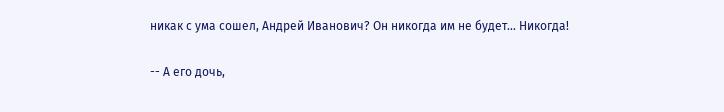никак с ума сошел, Андрей Иванович? Он никогда им не будет... Никогда!

-- А его дочь,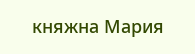княжна Мария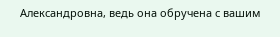Александровна, ведь она обручена с вашим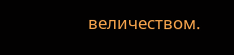величеством.